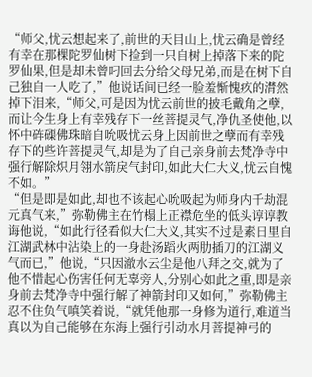“师父,忧云想起来了,前世的天目山上,忧云确是曾经有幸在那棵陀罗仙树下捡到一只自树上掉落下来的陀罗仙果,但是却未曾叼回去分给父母兄弟,而是在树下自己独自一人吃了,”他说话间已经一脸羞惭愧疚的潸然掉下泪来,“师父,可是因为忧云前世的披毛戴角之孽,而让今生身上有幸残存下一丝菩提灵气,净仇圣使他,以怀中砗磲佛珠暗自吮吸忧云身上因前世之孽而有幸残存下的些许菩提灵气,却是为了自己亲身前去梵净寺中强行解除炽月翎水箭戾气封印,如此大仁大义,忧云自愧不如。”
“但是即是如此,却也不该起心吮吸起为师身内千劫混元真气来,”弥勒佛主在竹榻上正襟危坐的低头谆谆教诲他说,“如此行径看似大仁大义,其实不过是素日里自江湖武林中沾染上的一身赴汤蹈火两肋插刀的江湖义气而已,”他说,“只因澈水云尘是他八拜之交,就为了他不惜起心伤害任何无辜旁人,分别心如此之重,即是亲身前去梵净寺中强行解了神箭封印又如何,”弥勒佛主忍不住负气嗔笑着说,“就凭他那一身修为道行,难道当真以为自己能够在东海上强行引动水月菩提神弓的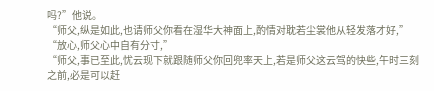吗?”他说。
“师父,纵是如此,也请师父你看在湿华大神面上,酌情对耽若尘裳他从轻发落才好,”
“放心,师父心中自有分寸,”
“师父,事已至此,忧云现下就跟随师父你回兜率天上,若是师父这云驾的快些,午时三刻之前,必是可以赶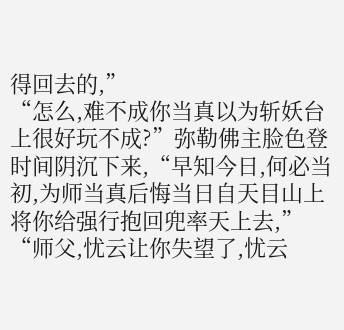得回去的,”
“怎么,难不成你当真以为斩妖台上很好玩不成?”弥勒佛主脸色登时间阴沉下来,“早知今日,何必当初,为师当真后悔当日自天目山上将你给强行抱回兜率天上去,”
“师父,忧云让你失望了,忧云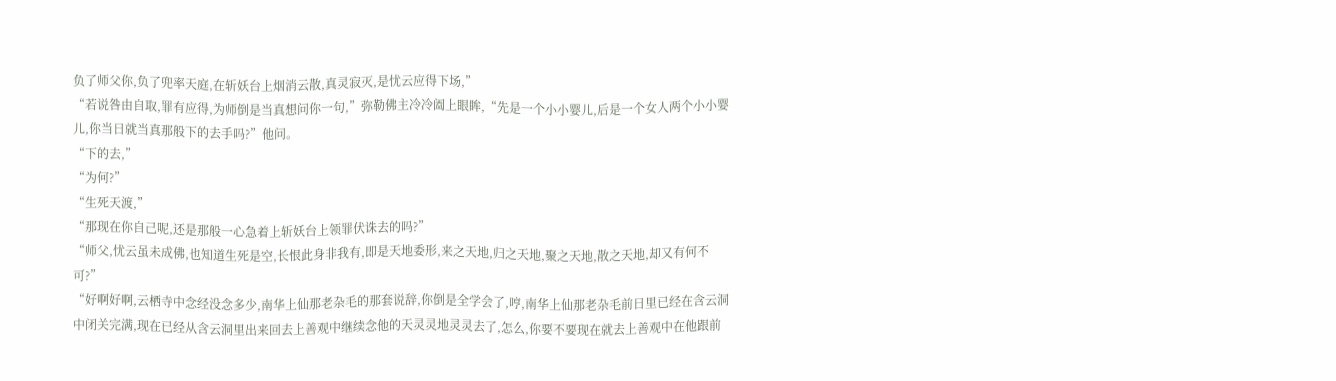负了师父你,负了兜率天庭,在斩妖台上烟消云散,真灵寂灭,是忧云应得下场,”
“若说咎由自取,罪有应得,为师倒是当真想问你一句,”弥勒佛主冷冷阖上眼眸,“先是一个小小婴儿,后是一个女人两个小小婴儿,你当日就当真那般下的去手吗?”他问。
“下的去,”
“为何?”
“生死天渡,”
“那现在你自己呢,还是那般一心急着上斩妖台上领罪伏诛去的吗?”
“师父,忧云虽未成佛,也知道生死是空,长恨此身非我有,即是天地委形,来之天地,归之天地,聚之天地,散之天地,却又有何不可?”
“好啊好啊,云栖寺中念经没念多少,南华上仙那老杂毛的那套说辞,你倒是全学会了,哼,南华上仙那老杂毛前日里已经在含云洞中闭关完满,现在已经从含云洞里出来回去上善观中继续念他的天灵灵地灵灵去了,怎么,你要不要现在就去上善观中在他跟前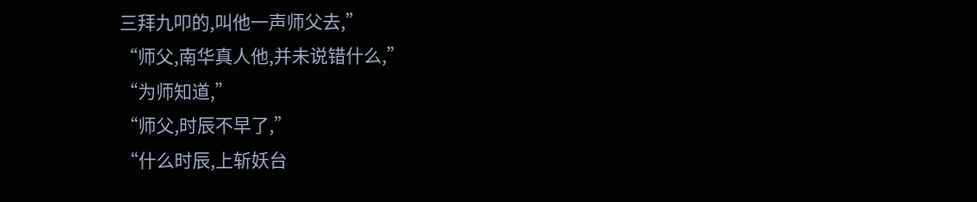三拜九叩的,叫他一声师父去,”
“师父,南华真人他,并未说错什么,”
“为师知道,”
“师父,时辰不早了,”
“什么时辰,上斩妖台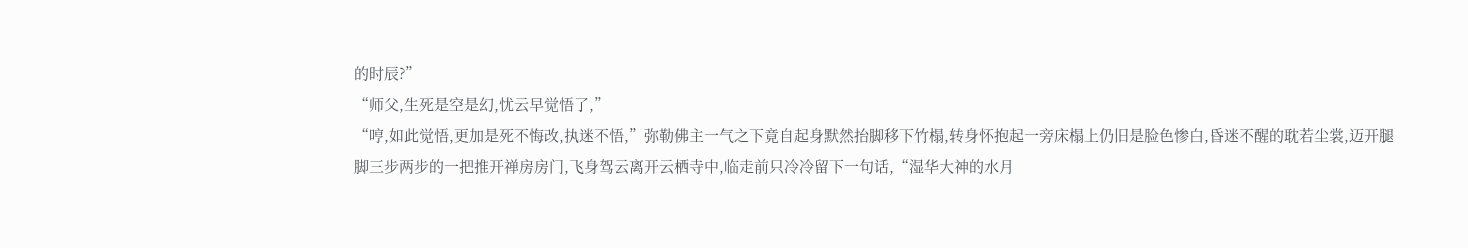的时辰?”
“师父,生死是空是幻,忧云早觉悟了,”
“哼,如此觉悟,更加是死不悔改,执迷不悟,”弥勒佛主一气之下竟自起身默然抬脚移下竹榻,转身怀抱起一旁床榻上仍旧是脸色惨白,昏迷不醒的耽若尘裳,迈开腿脚三步两步的一把推开禅房房门,飞身驾云离开云栖寺中,临走前只冷冷留下一句话,“湿华大神的水月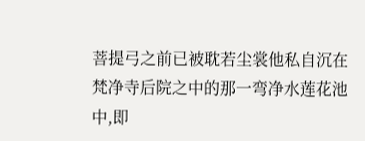菩提弓之前已被耽若尘裳他私自沉在梵净寺后院之中的那一弯净水莲花池中,即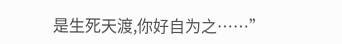是生死天渡,你好自为之……”